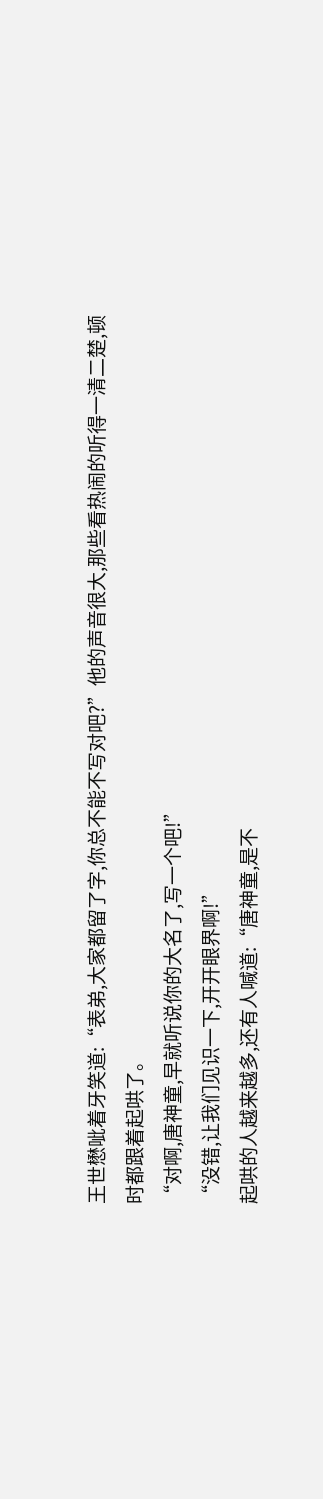王世懋呲着牙笑道:“表弟,大家都留了字,你总不能不写对吧?”他的声音很大,那些看热闹的听得一清二楚,顿时都跟着起哄了。
“对啊,唐神童,早就听说你的大名了,写一个吧!”
“没错,让我们见识一下,开开眼界啊!”
起哄的人越来越多,还有人喊道:“唐神童,是不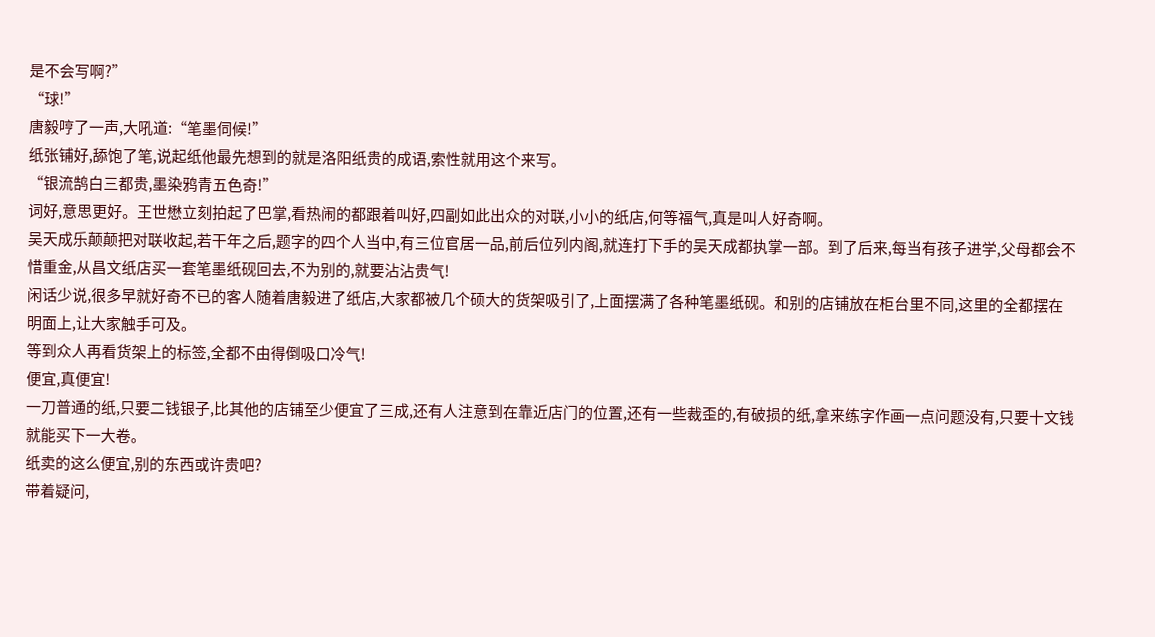是不会写啊?”
“球!”
唐毅哼了一声,大吼道:“笔墨伺候!”
纸张铺好,舔饱了笔,说起纸他最先想到的就是洛阳纸贵的成语,索性就用这个来写。
“银流鹄白三都贵,墨染鸦青五色奇!”
词好,意思更好。王世懋立刻拍起了巴掌,看热闹的都跟着叫好,四副如此出众的对联,小小的纸店,何等福气,真是叫人好奇啊。
吴天成乐颠颠把对联收起,若干年之后,题字的四个人当中,有三位官居一品,前后位列内阁,就连打下手的吴天成都执掌一部。到了后来,每当有孩子进学,父母都会不惜重金,从昌文纸店买一套笔墨纸砚回去,不为别的,就要沾沾贵气!
闲话少说,很多早就好奇不已的客人随着唐毅进了纸店,大家都被几个硕大的货架吸引了,上面摆满了各种笔墨纸砚。和别的店铺放在柜台里不同,这里的全都摆在明面上,让大家触手可及。
等到众人再看货架上的标签,全都不由得倒吸口冷气!
便宜,真便宜!
一刀普通的纸,只要二钱银子,比其他的店铺至少便宜了三成,还有人注意到在靠近店门的位置,还有一些裁歪的,有破损的纸,拿来练字作画一点问题没有,只要十文钱就能买下一大卷。
纸卖的这么便宜,别的东西或许贵吧?
带着疑问,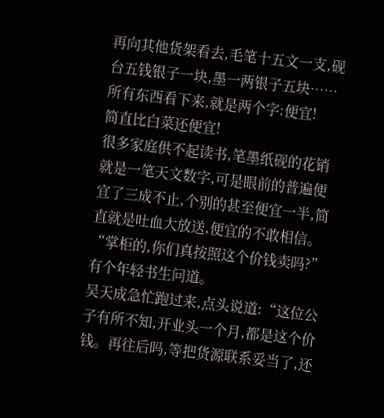再向其他货架看去,毛笔十五文一支,砚台五钱银子一块,墨一两银子五块……
所有东西看下来,就是两个字:便宜!
简直比白菜还便宜!
很多家庭供不起读书,笔墨纸砚的花销就是一笔天文数字,可是眼前的普遍便宜了三成不止,个别的甚至便宜一半,简直就是吐血大放送,便宜的不敢相信。
“掌柜的,你们真按照这个价钱卖吗?”有个年轻书生问道。
吴天成急忙跑过来,点头说道:“这位公子有所不知,开业头一个月,都是这个价钱。再往后吗,等把货源联系妥当了,还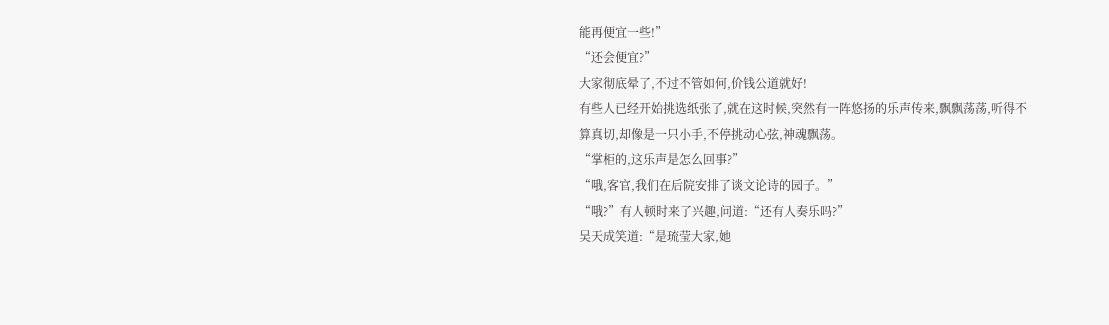能再便宜一些!”
“还会便宜?”
大家彻底晕了,不过不管如何,价钱公道就好!
有些人已经开始挑选纸张了,就在这时候,突然有一阵悠扬的乐声传来,飘飘荡荡,听得不算真切,却像是一只小手,不停挑动心弦,神魂飘荡。
“掌柜的,这乐声是怎么回事?”
“哦,客官,我们在后院安排了谈文论诗的园子。”
“哦?”有人顿时来了兴趣,问道:“还有人奏乐吗?”
吴天成笑道:“是琉莹大家,她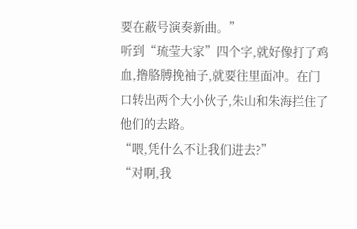要在蔽号演奏新曲。”
听到“琉莹大家”四个字,就好像打了鸡血,撸胳膊挽袖子,就要往里面冲。在门口转出两个大小伙子,朱山和朱海拦住了他们的去路。
“喂,凭什么不让我们进去?”
“对啊,我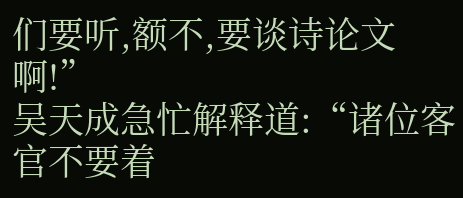们要听,额不,要谈诗论文啊!”
吴天成急忙解释道:“诸位客官不要着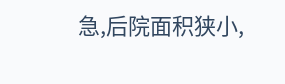急,后院面积狭小,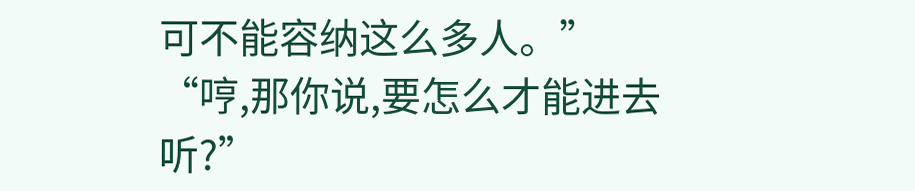可不能容纳这么多人。”
“哼,那你说,要怎么才能进去听?”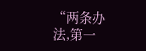“两条办法,第一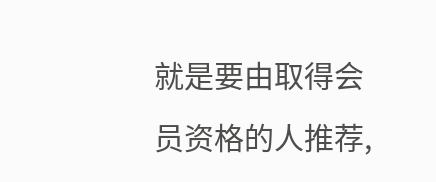就是要由取得会员资格的人推荐,